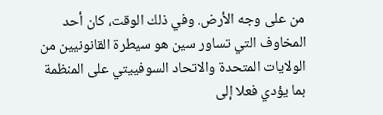من على وجه الأرض. وفي ذلك الوقت، كان أحد المخاوف التي تساور سين هو سيطرة القانونيين من الولايات المتحدة والاتحاد السوفييتي على المنظمة بما يؤدي فعلا إلى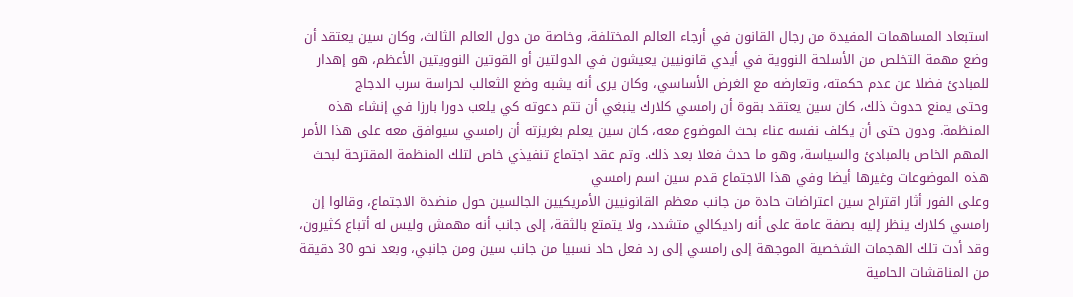استبعاد المساهمات المفيدة من رجال القانون في أرجاء العالم المختلفة، وخاصة من دول العالم الثالث، وكان سين يعتقد أن وضع مهمة التخلص من الأسلحة النووية في أيدي قانونيين يعيشون في الدولتين أو القوتين النوويتين الأعظم، هو إهدار للمبادئ فضلا عن عدم حكمته، وتعارضه مع الغرض الأساسي، وكان يرى أنه يشبه وضع الثعالب لحراسة سرب الدجاج
وحتى يمنع حدوث ذلك، كان سين يعتقد بقوة أن رامسي كلارك ينبغي أن تتم دعوته کي يلعب دورا بارزا في إنشاء هذه المنظمة. ودون حتى أن يكلف نفسه عناء بحث الموضوع معه، كان سين يعلم بغريزته أن رامسي سيوافق معه على هذا الأمر المهم الخاص بالمبادئ والسياسة، وهو ما حدث فعلا بعد ذلك. وتم عقد اجتماع تنفيذي خاص لتلك المنظمة المقترحة لبحث هذه الموضوعات وغيرها أيضا وفي هذا الاجتماع قدم سين اسم رامسي
وعلى الفور أثار اقتراح سين اعتراضات حادة من جانب معظم القانونيين الأمريكيين الجالسين حول منضدة الاجتماع، وقالوا إن رامسي كلارك ينظر إليه بصفة عامة على أنه راديکالي متشدد، ولا يتمتع بالثقة، إلى جانب أنه مهمش وليس له أتباع كثيرون، وقد أدت تلك الهجمات الشخصية الموجهة إلى رامسي إلى رد فعل حاد نسبيا من جانب سين ومن جانبي، وبعد نحو 30 دقيقة من المناقشات الحامية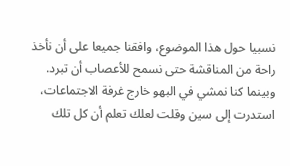نسبيا حول هذا الموضوع، وافقنا جميعا على أن نأخذ راحة من المناقشة حتى نسمح للأعصاب أن تبرد.
وبينما كنا نمشي في البهو خارج غرفة الاجتماعات، استدرت إلى سين وقلت لعلك تعلم أن كل تلك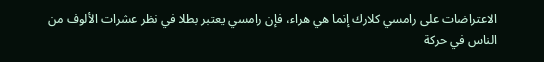الاعتراضات على رامسي كلارك إنما هي هراء، فإن رامسي يعتبر بطلا في نظر عشرات الألوف من الناس في حركة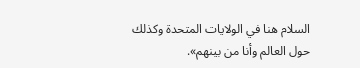السلام هنا في الولايات المتحدة وكذلك حول العالم وأنا من بينهم».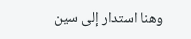وهنا استدار إلى سين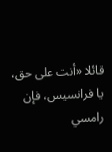قائلا «أنت على حق، يا فرانسيس، فإن رامسي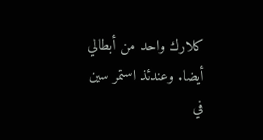کلارك واحد من أبطالي أيضا. وعندئذ استمر سين في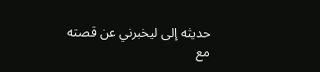حديثه إلى ليخبرني عن قصته مع